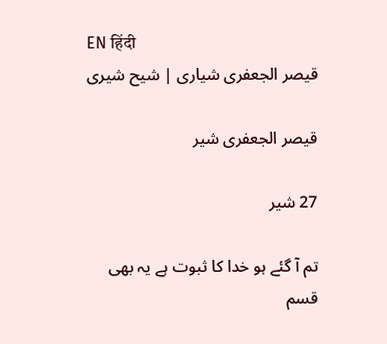EN हिंदी
قیصر الجعفری شیاری | شیح شیری

قیصر الجعفری شیر

27 شیر

تم آ گئے ہو خدا کا ثبوت ہے یہ بھی
قسم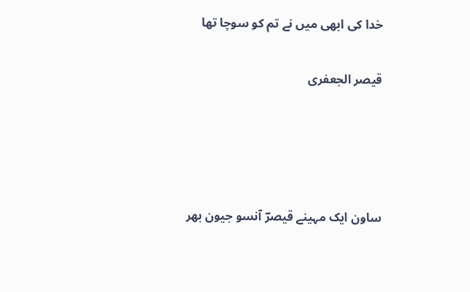خدا کی ابھی میں نے تم کو سوچا تھا

قیصر الجعفری




ساون ایک مہینے قیصرؔ آنسو جیون بھر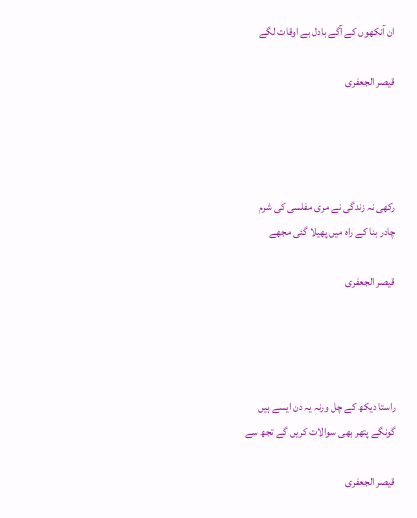ان آنکھوں کے آگے بادل بے اوقات لگے

قیصر الجعفری




رکھی نہ زندگی نے مری مفلسی کی شرم
چادر بنا کے راہ میں پھیلا گئی مجھے

قیصر الجعفری




راستا دیکھ کے چل ورنہ یہ دن ایسے ہیں
گونگے پتھر بھی سوالات کریں گے تجھ سے

قیصر الجعفری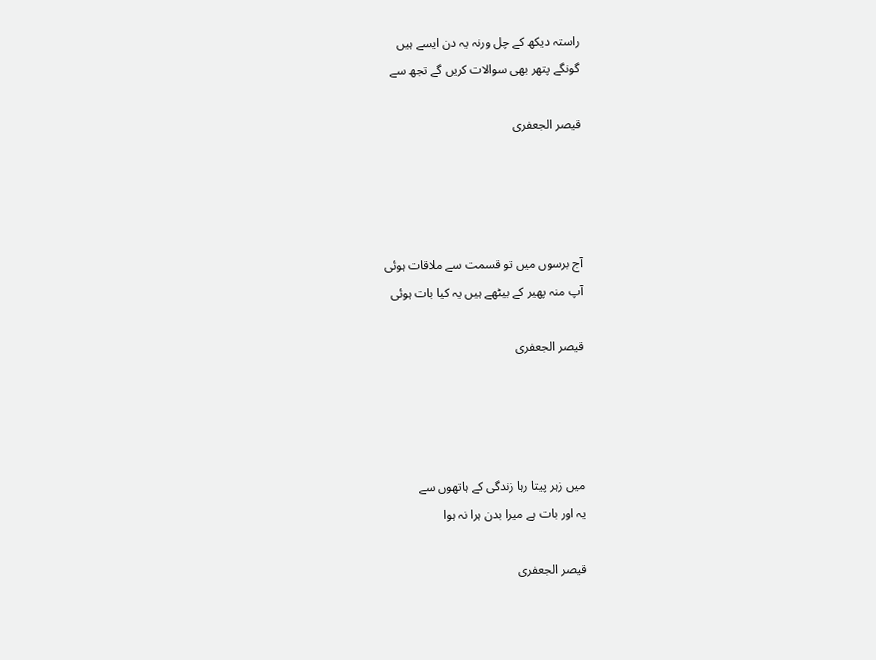راستہ دیکھ کے چل ورنہ یہ دن ایسے ہیں
گونگے پتھر بھی سوالات کریں گے تجھ سے

قیصر الجعفری




آج برسوں میں تو قسمت سے ملاقات ہوئی
آپ منہ پھیر کے بیٹھے ہیں یہ کیا بات ہوئی

قیصر الجعفری




میں زہر پیتا رہا زندگی کے ہاتھوں سے
یہ اور بات ہے میرا بدن ہرا نہ ہوا

قیصر الجعفری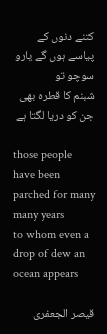کتنے دنوں کے پیاسے ہوں گے یارو سوچو تو
شبنم کا قطرہ بھی جن کو دریا لگتا ہے

those people have been parched for many many years
to whom even a drop of dew an ocean appears

قیصر الجعفری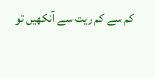کم سے کم ریت سے آنکھیں تو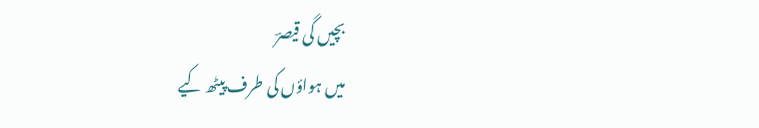بچیں گی قیصرؔ
میں ہواؤں کی طرف پیٹھ کیے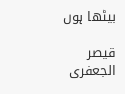بیٹھا ہوں

قیصر الجعفری